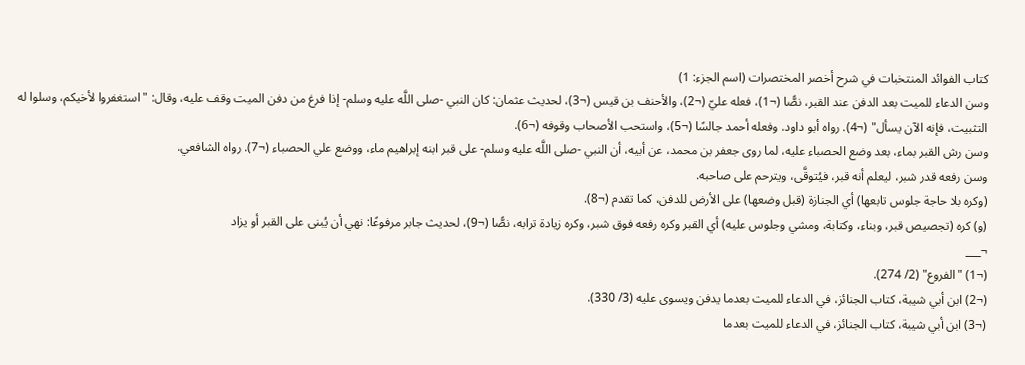كتاب الفوائد المنتخبات في شرح أخصر المختصرات (اسم الجزء: 1)
وسن الدعاء للميت بعد الدفن عند القبر، نصًّا (¬1)، فعله عليّ (¬2)، والأحنف بن قيس (¬3)، لحديث عثمان: كان النبي -صلى اللَّه عليه وسلم- إذا فرغ من دفن الميت وقف عليه، وقال: "استغفروا لأخيكم، وسلوا له التثبيت، فإنه الآن يسأل" (¬4). رواه أبو داود. وفعله أحمد جالسًا (¬5)، واستحب الأصحاب وقوفه (¬6).
وسن رش القبر بماء، بعد وضع الحصباء عليه، لما روى جعفر بن محمد، عن أبيه، أن النبي -صلى اللَّه عليه وسلم- على قبر ابنه إبراهيم ماء، ووضع علي الحصباء (¬7). رواه الشافعي.
وسن رفعه قدر شبر، ليعلم أنه قبر، فيُتوقَّى، ويترحم على صاحبه.
(وكره بلا حاجة جلوس تابعها) أي الجنازة (قبل وضعها) على الأرض للدفن، كما تقدم (¬8).
(و) كره (تجصيص قبر، وبناء، وكتابة، ومشي وجلوس عليه) أي القبر وكره رفعه فوق شبر، وكره زيادة ترابه، نصًّا (¬9)، لحديث جابر مرفوعًا: نهي أن يُبنى على القبر أو يزاد
¬___
(¬1) "الفروع" (2/ 274).
(¬2) ابن أبي شيبة، كتاب الجنائز، في الدعاء للميت بعدما يدفن ويسوى عليه (3/ 330).
(¬3) ابن أبي شيبة، كتاب الجنائز، في الدعاء للميت بعدما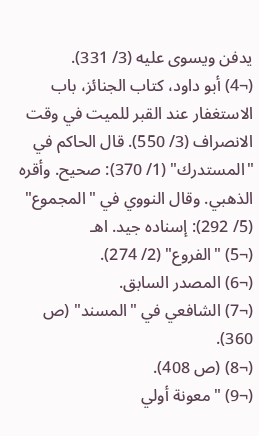يدفن ويسوى عليه (3/ 331).
(¬4) أبو داود، كتاب الجنائز، باب الاستغفار عند القبر للميت في وقت الانصراف (3/ 550). قال الحاكم في "المستدرك" (1/ 370): صحيح. وأقره الذهبي. وقال النووي في "المجموع" (5/ 292): إسناده جيد. اهـ
(¬5) "الفروع" (2/ 274).
(¬6) المصدر السابق.
(¬7) الشافعي في "المسند" (ص 360).
(¬8) (ص 408).
(¬9) "معونة أولي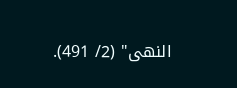النهى" (2/ 491).